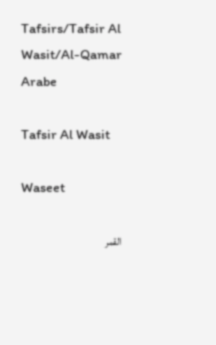Tafsirs/Tafsir Al Wasit/Al-Qamar
Arabe

Tafsir Al Wasit

Waseet

القمر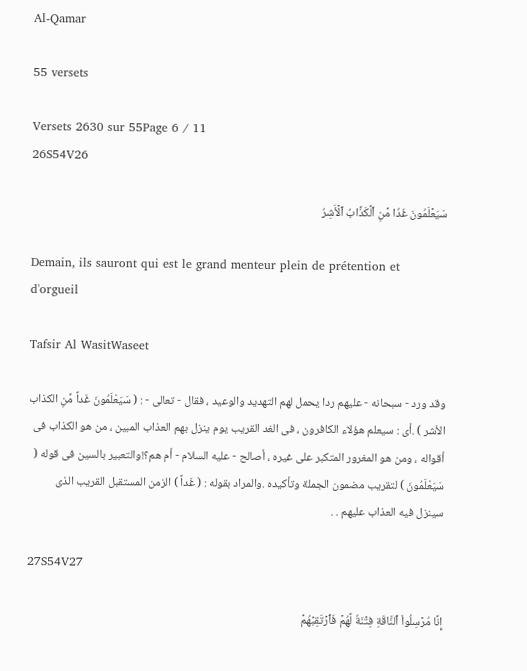Al-Qamar

55 versets

Versets 2630 sur 55Page 6 / 11
26S54V26

سَيَعۡلَمُونَ غَدٗا مَّنِ ٱلۡكَذَّابُ ٱلۡأَشِرُ

Demain, ils sauront qui est le grand menteur plein de prétention et d'orgueil

Tafsir Al WasitWaseet

وقد ورد - سبحانه - عليهم ردا يحمل لهم التهديد والوعيد ، فقال - تعالى - : ( سَيَعْلَمُونَ غَداً مَّنِ الكذاب الأشر ) .أى : سيعلم هؤلاء الكافرون ، فى الغد القريب يوم ينزل بهم العذاب المبين ، من هو الكذاب فى أقواله ، ومن هو المغرور المتكبر على غيره ، أصالح - عليه السلام - أم هم؟!والتعبير بالسين فى قوله ( سَيَعْلَمُونَ ) لتقريب مضمون الجملة وتأكيده .والمراد بقوله : ( غَداً ) الزمن المستقبل القريب الذى سينزل فيه العذاب عليهم . .

27S54V27

إِنَّا مُرۡسِلُواْ ٱلنَّاقَةِ فِتۡنَةٗ لَّهُمۡ فَٱرۡتَقِبۡهُمۡ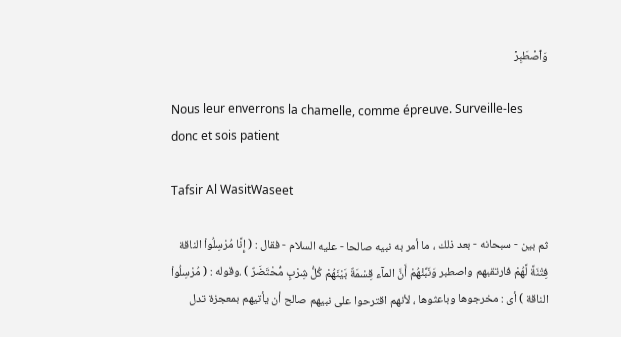وَٱصۡطَبِرۡ

Nous leur enverrons la chamelle, comme épreuve. Surveille-les donc et sois patient

Tafsir Al WasitWaseet

ثم بين - سبحانه - بعد ذلك ، ما أمر به نبيه صالحا - عليه السلام - فقال : ( إِنَّا مُرْسِلُواْ الناقة فِتْنَةً لَّهُمْ فارتقبهم واصطبر وَنَبِّئْهُمْ أَنَّ المآء قِسْمَةٌ بَيْنَهُمْ كُلُّ شِرْبٍ مُّحْتَضَرٌ ) .وقوله : ( مُرْسِلُواْ الناقة ) أى : مخرجوها وباعثوها ، لأنهم اقترحوا على نبيهم صالح أن يأتيهم بمعجزة تدل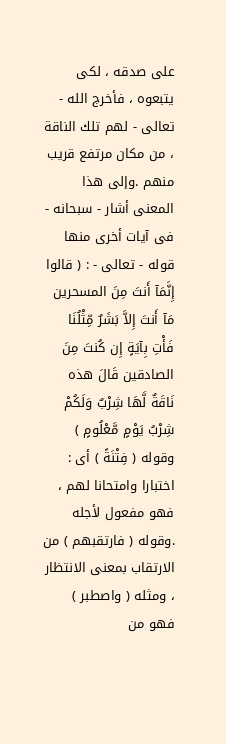على صدقه ، لكى يتبعوه ، فأخرج الله - تعالى - لهم تلك الناقة ، من مكان مرتفع قريب منهم .وإلى هذا المعنى أشار - سبحانه - فى آيات أخرى منها قوله - تعالى - : ( قالوا إِنَّمَآ أَنتَ مِنَ المسحرين مَآ أَنتَ إِلاَّ بَشَرٌ مِّثْلُنَا فَأْتِ بِآيَةٍ إِن كُنتَ مِنَ الصادقين قَالَ هذه نَاقَةٌ لَّهَا شِرْبٌ وَلَكُمْ شِرْبُ يَوْمٍ مَّعْلُومٍ ) وقوله ( فِتْنَةً ) أى : اختبارا وامتحانا لهم ، فهو مفعول لأجله .وقوله ( فارتقبهم ) من الارتقاب بمعنى الانتظار ، ومثله ( واصطبر ) فهو من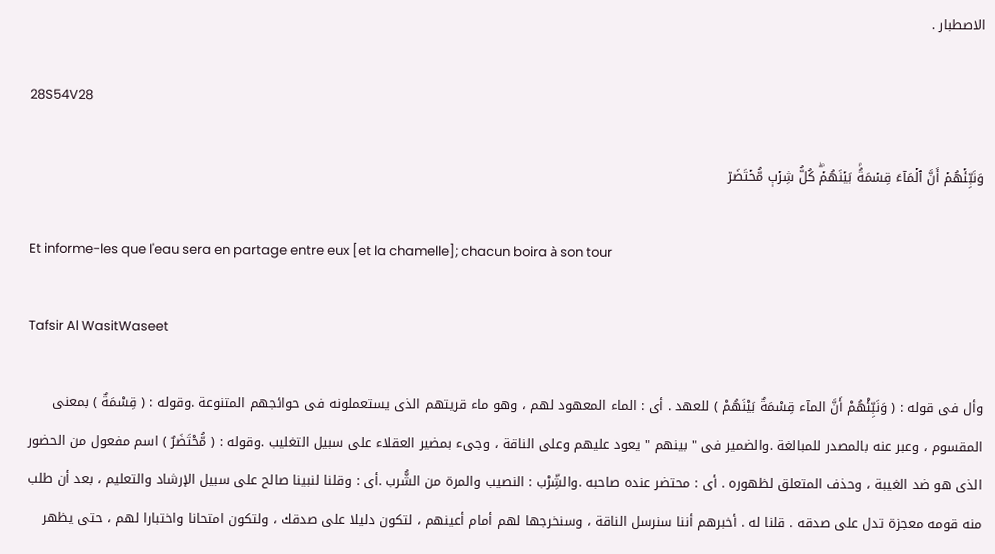الاصطبار .

28S54V28

وَنَبِّئۡهُمۡ أَنَّ ٱلۡمَآءَ قِسۡمَةُۢ بَيۡنَهُمۡۖ كُلُّ شِرۡبٖ مُّحۡتَضَرٞ

Et informe-les que l'eau sera en partage entre eux [et la chamelle]; chacun boira à son tour

Tafsir Al WasitWaseet

وأل فى قوله : ( وَنَبِّئْهُمْ أَنَّ المآء قِسْمَةٌ بَيْنَهُمْ ) للعهد . أى : الماء المعهود لهم ، وهو ماء قريتهم الذى يستعملونه فى حوائجهم المتنوعة .وقوله : ( قِسْمَةٌ ) بمعنى المقسوم ، وعبر عنه بالمصدر للمبالغة .والضمير فى " بينهم " يعود عليهم وعلى الناقة ، وجىء بمضير العقلاء على سبيل التغليب .وقوله : ( مُّحْتَضَرٌ ) اسم مفعول من الحضور الذى هو ضد الغيبة ، وحذف المتعلق لظهوره . أى : محتضر عنده صاحبه .والشِّرْب : النصيب والمرة من الشُّرب .أى : وقلنا لنبينا صالح على سبيل الإرشاد والتعليم ، بعد أن طلب منه قومه معجزة تدل على صدقه . قلنا له . أخبرهم أننا سنرسل الناقة ، وسنخرجها لهم أمام أعينهم ، لتكون دليلا على صدقك ، ولتكون امتحانا واختبارا لهم ، حتى يظهر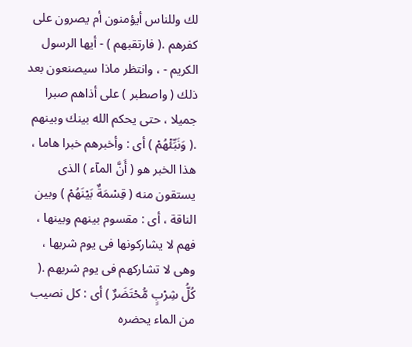لك وللناس أيؤمنون أم يصرون على كفرهم .( فارتقبهم ) - أيها الرسول الكريم - ، وانتظر ماذا سيصنعون بعد ذلك ( واصطبر ) على أذاهم صبرا جميلا ، حتى يحكم الله بينك وبينهم .( وَنَبِّئْهُمْ ) أى : وأخبرهم خبرا هاما ، هذا الخبر هو ( أَنَّ المآء ) الذى يستقون منه ( قِسْمَةٌ بَيْنَهُمْ ) وبين الناقة ، أى : مقسوم بينهم وبينها ، فهم لا يشاركونها فى يوم شربها ، وهى لا تشاركهم فى يوم شربهم .( كُلُّ شِرْبٍ مُّحْتَضَرٌ ) أى : كل نصيب من الماء يحضره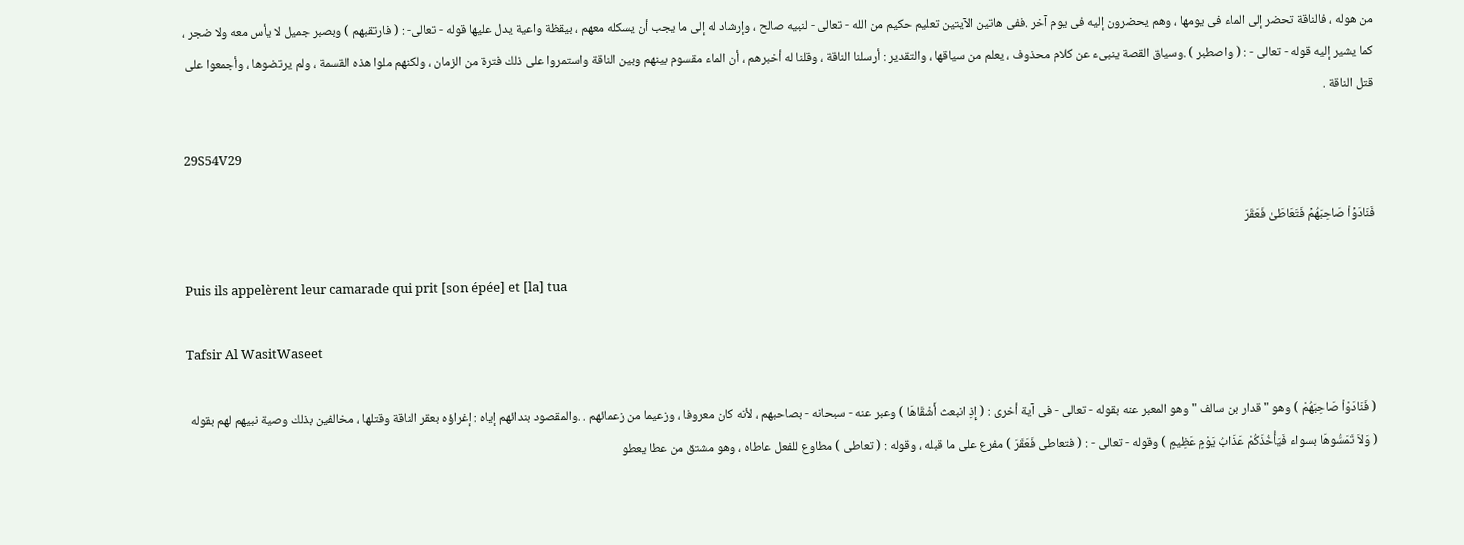من هوله ، فالناقة تحضر إلى الماء فى يومها ، وهم يحضرون إليه فى يوم آخر .ففى هاتين الآيتين تعليم حكيم من الله - تعالى - لنبيه صالح ، وإرشاد له إلى ما يجب أن يسكله معهم ، بيقظة واعية يدل عليها قوله - تعالى- : ( فارتقبهم ) وبصبر جميل لا يأس معه ولا ضجر ، كما يشير إليه قوله - تعالى - : ( واصطبر ) .وسياق القصة ينبىء عن كلام محذوف ، يعلم من سياقها ، والتقدير : أرسلنا الناقة ، وقلنا له أخبرهم ، أن الماء مقسوم بينهم وبين الناقة واستمروا على ذلك فترة من الزمان ، ولكنهم ملوا هذه القسمة ، ولم يرتضوها ، وأجمعوا على قتل الناقة .

29S54V29

فَنَادَوۡاْ صَاحِبَهُمۡ فَتَعَاطَىٰ فَعَقَرَ

Puis ils appelèrent leur camarade qui prit [son épée] et [la] tua

Tafsir Al WasitWaseet

( فَنَادَوْاْ صَاحِبَهُمْ ) وهو " قدار بن سالف " وهو المعبر عنه بقوله - تعالى - فى آية أخرى : ( إِذِ انبعث أَشْقَاهَا ) وعبر عنه - سبحانه - بصاحبهم ، لأنه كان معروفا ، وزعيما من زعمائهم . .والمقصود بندائهم إياه : إغراؤه بعقر الناقة وقتلها ، مخالفين بذلك وصية نبيهم لهم بقوله ( وَلاَ تَمَسُّوهَا بسواء فَيَأْخُذَكُمْ عَذَابُ يَوْمٍ عَظِيمٍ ) وقوله - تعالى - : ( فتعاطى فَعَقَرَ ) مفرع على ما قبله ، وقوله : ( تعاطى ) مطاوع للفعل عاطاه ، وهو مشتق من عطا يعطو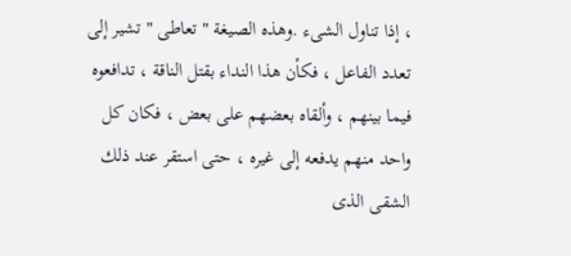، إذا تناول الشىء .وهذه الصيغة " تعاطى " تشير إلى تعدد الفاعل ، فكأن هذا النداء بقتل الناقة ، تدافعوه فيما بينهم ، وألقاه بعضهم على بعض ، فكان كل واحد منهم يدفعه إلى غيره ، حتى استقر عند ذلك الشقى الذى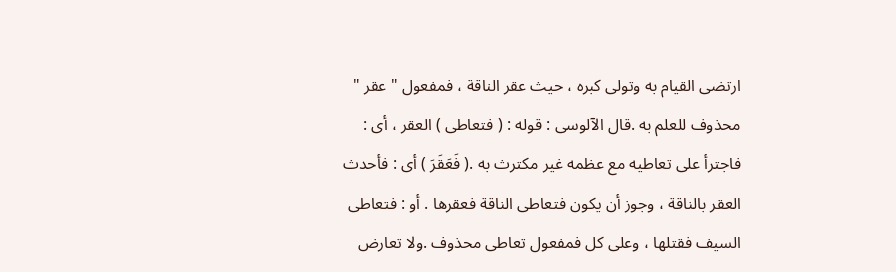ارتضى القيام به وتولى كبره ، حيث عقر الناقة ، فمفعول " عقر " محذوف للعلم به .قال الآلوسى : قوله : ( فتعاطى ) العقر ، أى : فاجترأ على تعاطيه مع عظمه غير مكترث به .( فَعَقَرَ ) أى : فأحدث العقر بالناقة ، وجوز أن يكون فتعاطى الناقة فعقرها . أو : فتعاطى السيف فقتلها ، وعلى كل فمفعول تعاطى محذوف .ولا تعارض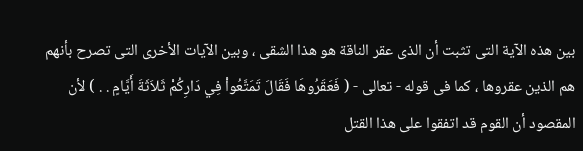بين هذه الآية التى تثبت أن الذى عقر الناقة هو هذا الشقى ، وبين الآيات الأخرى التى تصرح بأنهم هم الذين عقروها ، كما فى قوله - تعالى - ( فَعَقَرُوهَا فَقَالَ تَمَتَّعُواْ فِي دَارِكُمْ ثَلاَثَةَ أَيَّامٍ . . ) لأن المقصود أن القوم قد اتفقوا على هذا القتل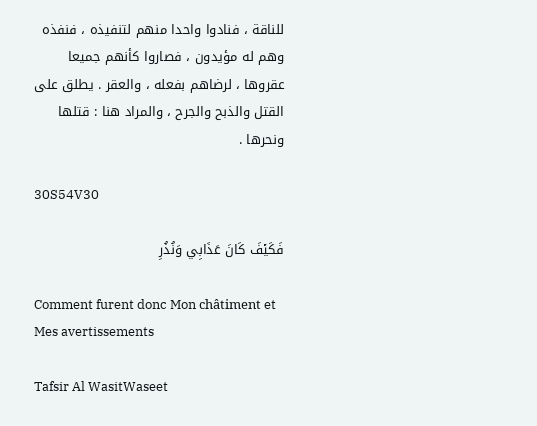للناقة ، فنادوا واحدا منهم لتنفيذه ، فنفذه وهم له مؤيدون ، فصاروا كأنهم جميعا عقروها ، لرضاهم بفعله ، والعقر . يطلق على القتل والذبح والجرح ، والمراد هنا : قتلها ونحرها .

30S54V30

فَكَيۡفَ كَانَ عَذَابِي وَنُذُرِ

Comment furent donc Mon châtiment et Mes avertissements

Tafsir Al WasitWaseet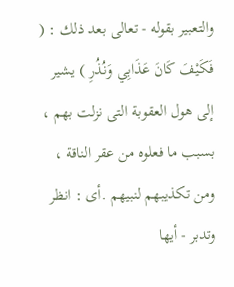والتعبير بقوله - تعالى بعد ذلك : ( فَكَيْفَ كَانَ عَذَابِي وَنُذُرِ ) يشير إلى هول العقوبة التى نزلت بهم ، بسبب ما فعلوه من عقر الناقة ، ومن تكذيبهم لنبيهم .أى : انظر وتدبر - أيها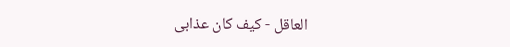العاقل - كيف كان عذابى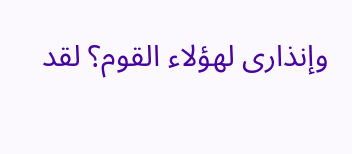وإنذارى لهؤلاء القوم؟ لقد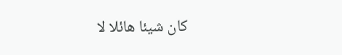كان شيئا هائلا لا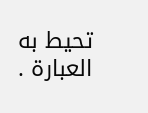تحيط به العبارة .